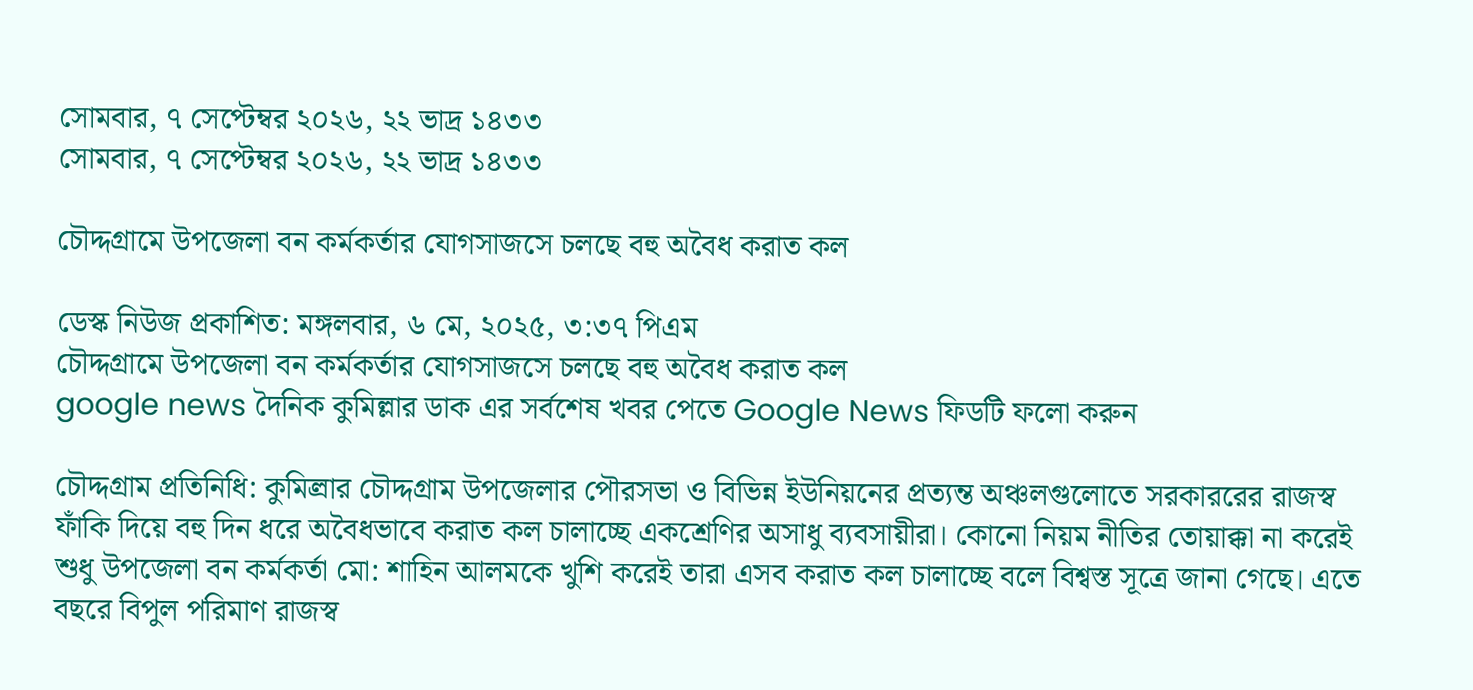সোমবার, ৭ সেপ্টেম্বর ২০২৬, ২২ ভাদ্র ১৪৩৩
সোমবার, ৭ সেপ্টেম্বর ২০২৬, ২২ ভাদ্র ১৪৩৩

চৌদ্দগ্রামে উপজেলা বন কর্মকর্তার যোগসাজসে চলছে বহু অবৈধ করাত কল

ডেস্ক নিউজ প্রকাশিত: মঙ্গলবার, ৬ মে, ২০২৫, ৩:৩৭ পিএম
চৌদ্দগ্রামে উপজেলা বন কর্মকর্তার যোগসাজসে চলছে বহু অবৈধ করাত কল
google news দৈনিক কুমিল্লার ডাক এর সর্বশেষ খবর পেতে Google News ফিডটি ফলো করুন

চৌদ্দগ্রাম প্রতিনিধি: কুমিল্রার চৌদ্দগ্রাম উপজেলার পৌরসভা ও বিভিন্ন ইউনিয়নের প্রত্যন্ত অঞ্চলগুলোতে সরকাররের রাজস্ব ফাঁকি দিয়ে বহু দিন ধরে অবৈধভাবে করাত কল চালাচ্ছে একশ্রেণির অসাধু ব্যবসায়ীরা। কোনো নিয়ম নীতির তোয়াক্কা না করেই শুধু উপজেলা বন কর্মকর্তা মো: শাহিন আলমকে খুশি করেই তারা এসব করাত কল চালাচ্ছে বলে বিশ্বস্ত সূত্রে জানা গেছে। এতে বছরে বিপুল পরিমাণ রাজস্ব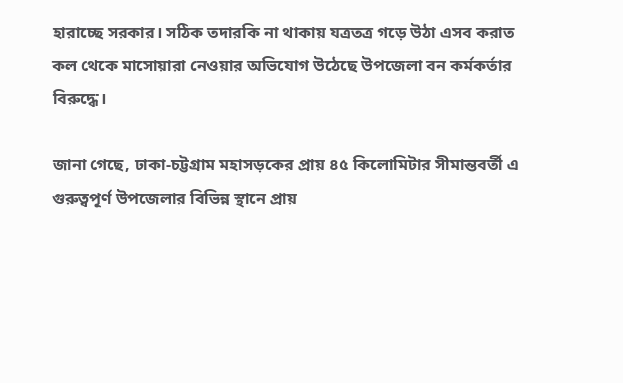হারাচ্ছে সরকার। সঠিক তদারকি না থাকায় যত্রতত্র গড়ে উঠা এসব করাত কল থেকে মাসোয়ারা নেওয়ার অভিযোগ উঠেছে উপজেলা বন কর্মকর্তার বিরুদ্ধে।

জানা গেছে, ঢাকা-চট্টগ্রাম মহাসড়কের প্রায় ৪৫ কিলোমিটার সীমান্তবর্তী এ গুরুত্বপূর্ণ উপজেলার বিভিন্ন স্থানে প্রায়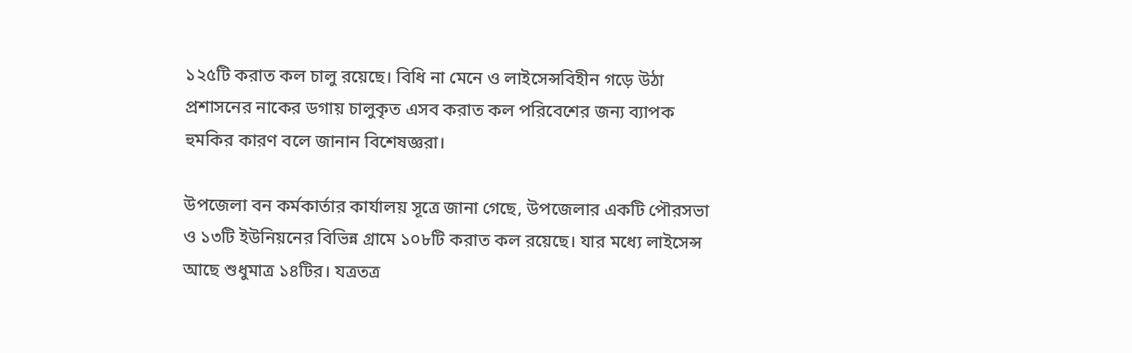১২৫টি করাত কল চালু রয়েছে। বিধি না মেনে ও লাইসেন্সবিহীন গড়ে উঠা প্রশাসনের নাকের ডগায় চালুকৃত এসব করাত কল পরিবেশের জন্য ব্যাপক হুমকির কারণ বলে জানান বিশেষজ্ঞরা।

উপজেলা বন কর্মকার্তার কার্যালয় সূত্রে জানা গেছে, উপজেলার একটি পৌরসভা ও ১৩টি ইউনিয়নের বিভিন্ন গ্রামে ১০৮টি করাত কল রয়েছে। যার মধ্যে লাইসেন্স আছে শুধুমাত্র ১৪টির। যত্রতত্র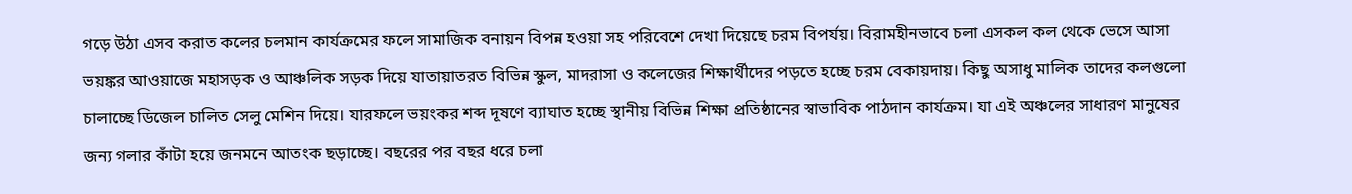গড়ে উঠা এসব করাত কলের চলমান কার্যক্রমের ফলে সামাজিক বনায়ন বিপন্ন হওয়া সহ পরিবেশে দেখা দিয়েছে চরম বিপর্যয়। বিরামহীনভাবে চলা এসকল কল থেকে ভেসে আসা ভয়ঙ্কর আওয়াজে মহাসড়ক ও আঞ্চলিক সড়ক দিয়ে যাতায়াতরত বিভিন্ন স্কুল, মাদরাসা ও কলেজের শিক্ষার্থীদের পড়তে হচ্ছে চরম বেকায়দায়। কিছু অসাধু মালিক তাদের কলগুলো চালাচ্ছে ডিজেল চালিত সেলু মেশিন দিয়ে। যারফলে ভয়ংকর শব্দ দূষণে ব্যাঘাত হচ্ছে স্থানীয় বিভিন্ন শিক্ষা প্রতিষ্ঠানের স্বাভাবিক পাঠদান কার্যক্রম। যা এই অঞ্চলের সাধারণ মানুষের জন্য গলার কাঁটা হয়ে জনমনে আতংক ছড়াচ্ছে। বছরের পর বছর ধরে চলা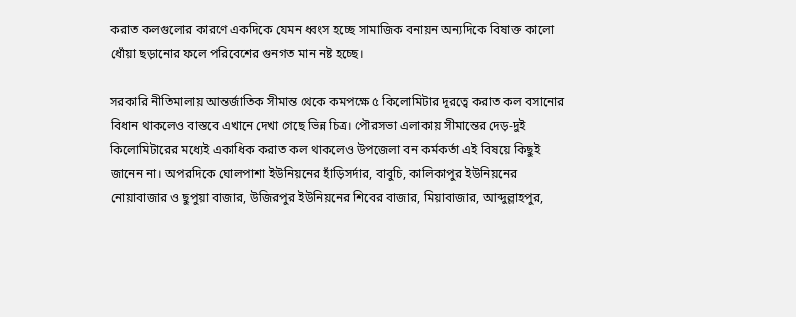করাত কলগুলোর কারণে একদিকে যেমন ধ্বংস হচ্ছে সামাজিক বনায়ন অন্যদিকে বিষাক্ত কালো ধোঁয়া ছড়ানোর ফলে পরিবেশের গুনগত মান নষ্ট হচ্ছে।

সরকারি নীতিমালায় আন্তর্জাতিক সীমান্ত থেকে কমপক্ষে ৫ কিলোমিটার দূরত্বে করাত কল বসানোর বিধান থাকলেও বাস্তবে এখানে দেখা গেছে ভিন্ন চিত্র। পৌরসভা এলাকায় সীমান্তের দেড়-দুই কিলোমিটারের মধ্যেই একাধিক করাত কল থাকলেও উপজেলা বন কর্মকর্তা এই বিষয়ে কিছুই জানেন না। অপরদিকে ঘোলপাশা ইউনিয়নের হাঁড়িসর্দার, বাবুচি, কালিকাপুর ইউনিয়নের নোয়াবাজার ও ছুপুয়া বাজার, উজিরপুর ইউনিয়নের শিবের বাজার, মিয়াবাজার, আব্দুল্লাহপুর,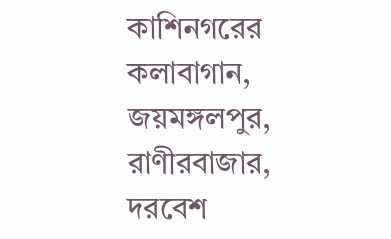কাশিনগরের কলাবাগান, জয়মঙ্গলপুর, রাণীরবাজার, দরবেশ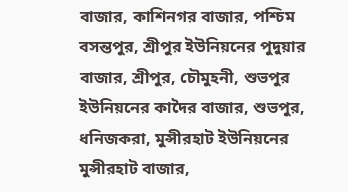বাজার, কাশিনগর বাজার, পশ্চিম বসন্তপুর, শ্রীপুর ইউনিয়নের পুদুয়ার বাজার, শ্রীপুর, চৌমুহনী, শুভপুর ইউনিয়নের কাদৈর বাজার, শুভপুর, ধনিজকরা, মুন্সীরহাট ইউনিয়নের মুন্সীরহাট বাজার,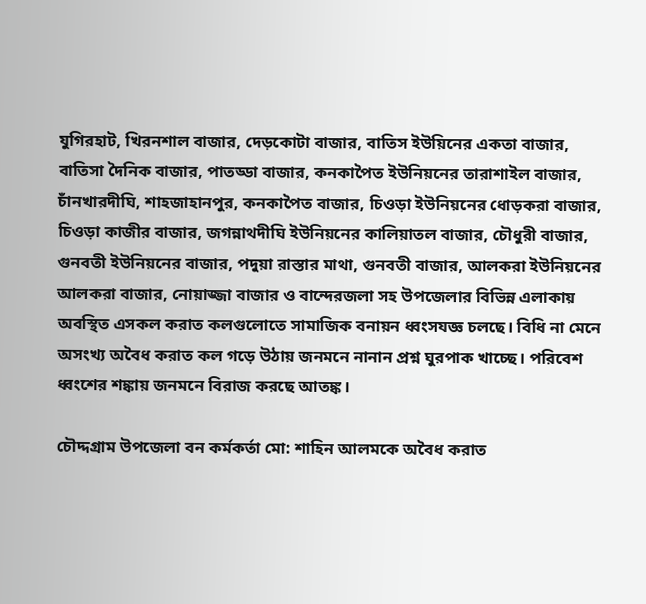যুগিরহাট, খিরনশাল বাজার, দেড়কোটা বাজার, বাতিস ইউয়িনের একতা বাজার, বাতিসা দৈনিক বাজার, পাতড্ডা বাজার, কনকাপৈত ইউনিয়নের তারাশাইল বাজার, চাঁনখারদীঘি, শাহজাহানপুর, কনকাপৈত বাজার, চিওড়া ইউনিয়নের ধোড়করা বাজার, চিওড়া কাজীর বাজার, জগন্নাথদীঘি ইউনিয়নের কালিয়াতল বাজার, চৌধুরী বাজার, গুনবতী ইউনিয়নের বাজার, পদুয়া রাস্তার মাথা, গুনবতী বাজার, আলকরা ইউনিয়নের আলকরা বাজার, নোয়াজ্জা বাজার ও বান্দেরজলা সহ উপজেলার বিভিন্ন এলাকায় অবস্থিত এসকল করাত কলগুলোতে সামাজিক বনায়ন ধ্বংসযজ্ঞ চলছে। বিধি না মেনে অসংখ্য অবৈধ করাত কল গড়ে উঠায় জনমনে নানান প্রশ্ন ঘুরপাক খাচ্ছে। পরিবেশ ধ্বংশের শঙ্কায় জনমনে বিরাজ করছে আতঙ্ক।

চৌদ্দগ্রাম উপজেলা বন কর্মকর্তা মো: শাহিন আলমকে অবৈধ করাত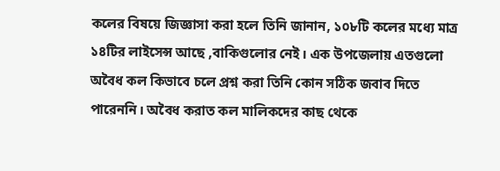কলের বিষয়ে জিজ্ঞাসা করা হলে তিনি জানান, ১০৮টি কলের মধ্যে মাত্র ১৪টির লাইসেন্স আছে ,বাকিগুলোর নেই। এক উপজেলায় এতগুলো অবৈধ কল কিভাবে চলে প্রশ্ন করা তিনি কোন সঠিক জবাব দিতে পারেননি। অবৈধ করাত কল মালিকদের কাছ থেকে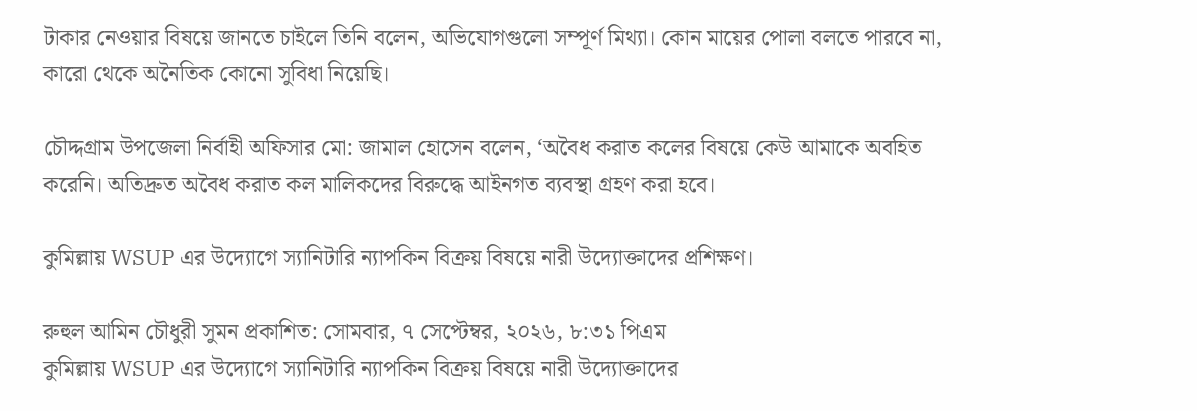টাকার নেওয়ার বিষয়ে জানতে চাইলে তিনি বলেন, অভিযোগগুলো সম্পূর্ণ মিথ্যা। কোন মায়ের পোলা বলতে পারবে না, কারো থেকে অনৈতিক কোনো সুবিধা নিয়েছি।

চৌদ্দগ্রাম উপজেলা নির্বাহী অফিসার মো: জামাল হোসেন বলেন, ‘অবৈধ করাত কলের বিষয়ে কেউ আমাকে অবহিত করেনি। অতিদ্রুত অবৈধ করাত কল মালিকদের বিরুদ্ধে আইনগত ব্যবস্থা গ্রহণ করা হবে।

কুমিল্লায় WSUP এর উদ্যোগে স্যানিটারি ন্যাপকিন বিক্রয় বিষয়ে নারী উদ্যোক্তাদের প্রশিক্ষণ।

রুহুল আমিন চৌধুরী সুমন প্রকাশিত: সোমবার, ৭ সেপ্টেম্বর, ২০২৬, ৮:৩১ পিএম
কুমিল্লায় WSUP এর উদ্যোগে স্যানিটারি ন্যাপকিন বিক্রয় বিষয়ে নারী উদ্যোক্তাদের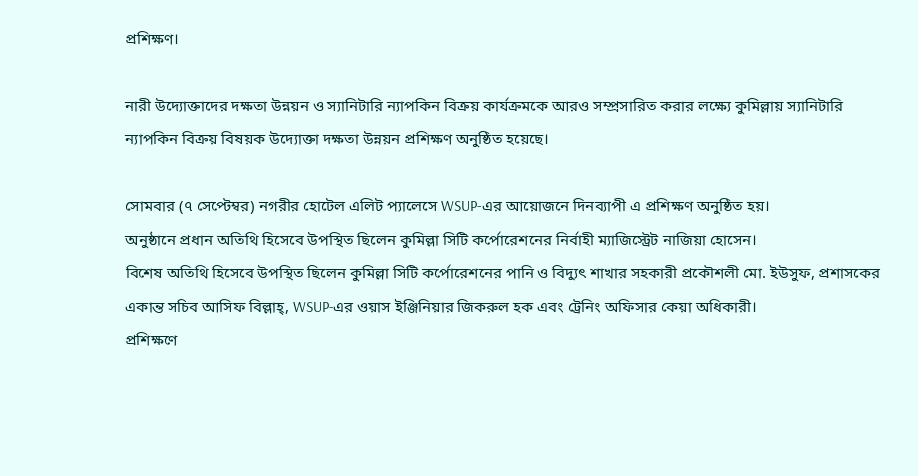প্রশিক্ষণ।

নারী উদ্যোক্তাদের দক্ষতা উন্নয়ন ও স্যানিটারি ন্যাপকিন বিক্রয় কার্যক্রমকে আরও সম্প্রসারিত করার লক্ষ্যে কুমিল্লায় স্যানিটারি ন্যাপকিন বিক্রয় বিষয়ক উদ্যোক্তা দক্ষতা উন্নয়ন প্রশিক্ষণ অনুষ্ঠিত হয়েছে।

সোমবার (৭ সেপ্টেম্বর) নগরীর হোটেল এলিট প্যালেসে WSUP-এর আয়োজনে দিনব্যাপী এ প্রশিক্ষণ অনুষ্ঠিত হয়।
অনুষ্ঠানে প্রধান অতিথি হিসেবে উপস্থিত ছিলেন কুমিল্লা সিটি কর্পোরেশনের নির্বাহী ম্যাজিস্ট্রেট নাজিয়া হোসেন।
বিশেষ অতিথি হিসেবে উপস্থিত ছিলেন কুমিল্লা সিটি কর্পোরেশনের পানি ও বিদ্যুৎ শাখার সহকারী প্রকৌশলী মো. ইউসুফ, প্রশাসকের একান্ত সচিব আসিফ বিল্লাহ্, WSUP-এর ওয়াস ইঞ্জিনিয়ার জিকরুল হক এবং ট্রেনিং অফিসার কেয়া অধিকারী।
প্রশিক্ষণে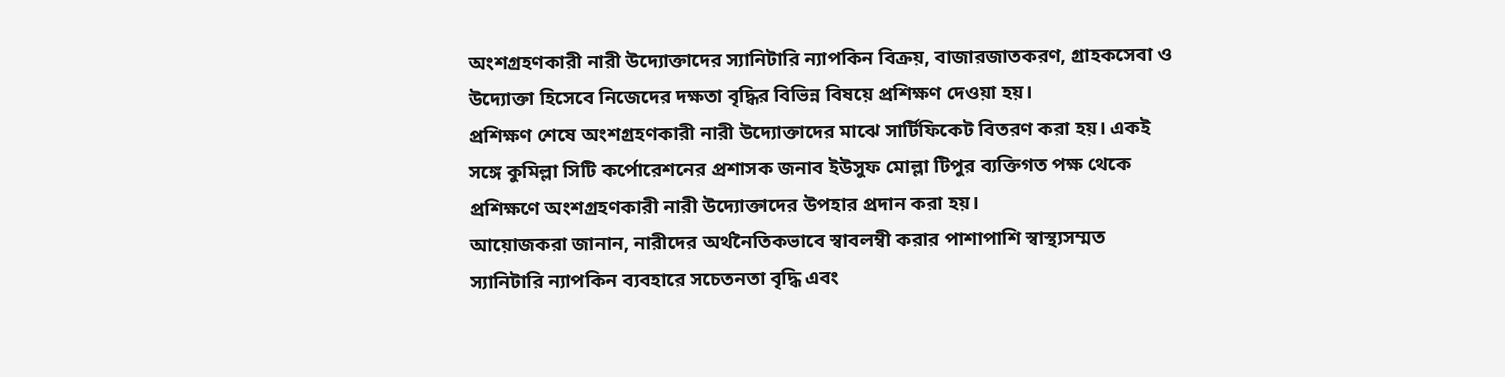অংশগ্রহণকারী নারী উদ্যোক্তাদের স্যানিটারি ন্যাপকিন বিক্রয়, বাজারজাতকরণ, গ্রাহকসেবা ও উদ্যোক্তা হিসেবে নিজেদের দক্ষতা বৃদ্ধির বিভিন্ন বিষয়ে প্রশিক্ষণ দেওয়া হয়।
প্রশিক্ষণ শেষে অংশগ্রহণকারী নারী উদ্যোক্তাদের মাঝে সার্টিফিকেট বিতরণ করা হয়। একই সঙ্গে কুমিল্লা সিটি কর্পোরেশনের প্রশাসক জনাব ইউসুফ মোল্লা টিপুর ব্যক্তিগত পক্ষ থেকে প্রশিক্ষণে অংশগ্রহণকারী নারী উদ্যোক্তাদের উপহার প্রদান করা হয়।
আয়োজকরা জানান, নারীদের অর্থনৈতিকভাবে স্বাবলম্বী করার পাশাপাশি স্বাস্থ্যসম্মত স্যানিটারি ন্যাপকিন ব্যবহারে সচেতনতা বৃদ্ধি এবং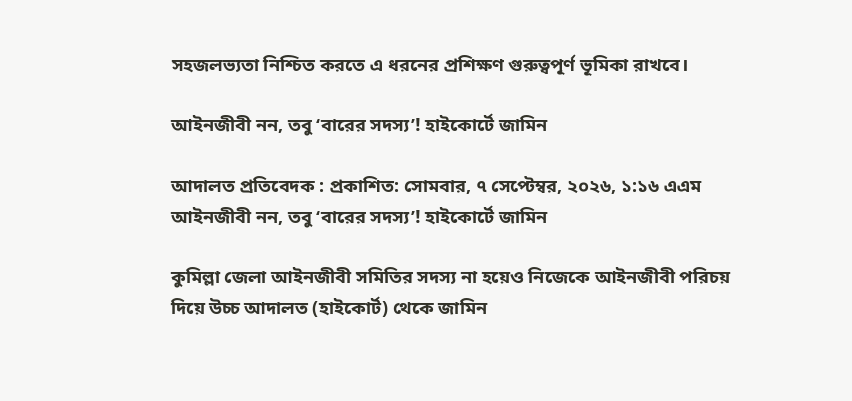সহজলভ্যতা নিশ্চিত করতে এ ধরনের প্রশিক্ষণ গুরুত্বপূর্ণ ভূমিকা রাখবে।

আইনজীবী নন, তবু ‘বারের সদস্য’! হাইকোর্টে জামিন

আদালত প্রতিবেদক : প্রকাশিত: সোমবার, ৭ সেপ্টেম্বর, ২০২৬, ১:১৬ এএম
আইনজীবী নন, তবু ‘বারের সদস্য’! হাইকোর্টে জামিন

কুমিল্লা জেলা আইনজীবী সমিতির সদস্য না হয়েও নিজেকে আইনজীবী পরিচয় দিয়ে উচ্চ আদালত (হাইকোর্ট) থেকে জামিন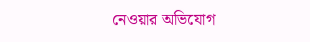নেওয়ার অভিযোগ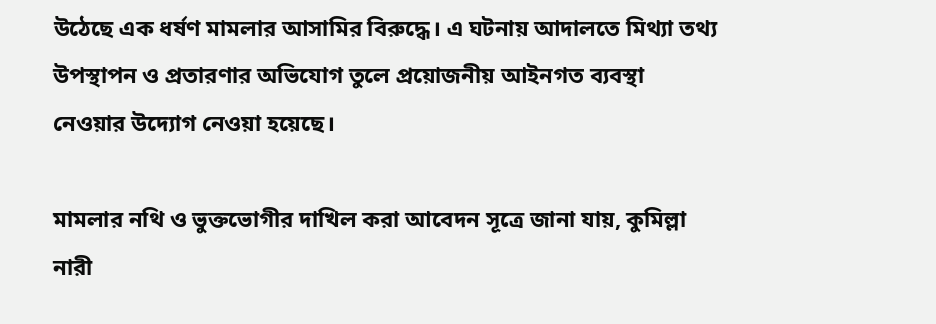উঠেছে এক ধর্ষণ মামলার আসামির বিরুদ্ধে। এ ঘটনায় আদালতে মিথ্যা তথ্য উপস্থাপন ও প্রতারণার অভিযোগ তুলে প্রয়োজনীয় আইনগত ব্যবস্থা নেওয়ার উদ্যোগ নেওয়া হয়েছে।

মামলার নথি ও ভুক্তভোগীর দাখিল করা আবেদন সূত্রে জানা যায়, কুমিল্লা নারী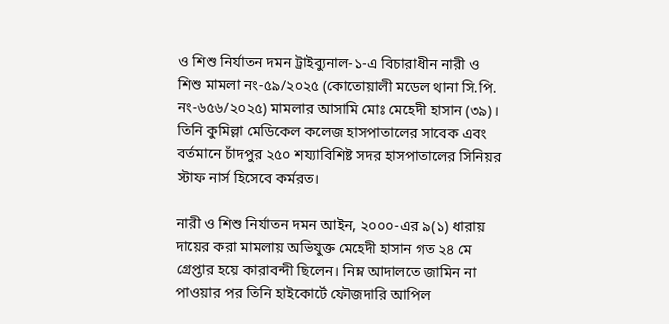ও শিশু নির্যাতন দমন ট্রাইব্যুনাল-১-এ বিচারাধীন নারী ও শিশু মামলা নং-৫৯/২০২৫ (কোতোয়ালী মডেল থানা সি.পি. নং-৬৫৬/২০২৫) মামলার আসামি মোঃ মেহেদী হাসান (৩৯)। তিনি কুমিল্লা মেডিকেল কলেজ হাসপাতালের সাবেক এবং বর্তমানে চাঁদপুর ২৫০ শয্যাবিশিষ্ট সদর হাসপাতালের সিনিয়র স্টাফ নার্স হিসেবে কর্মরত।

নারী ও শিশু নির্যাতন দমন আইন, ২০০০-এর ৯(১) ধারায় দায়ের করা মামলায় অভিযুক্ত মেহেদী হাসান গত ২৪ মে গ্রেপ্তার হয়ে কারাবন্দী ছিলেন। নিম্ন আদালতে জামিন না পাওয়ার পর তিনি হাইকোর্টে ফৌজদারি আপিল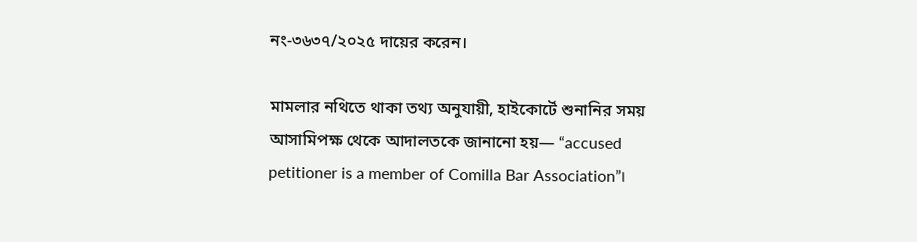নং-৩৬৩৭/২০২৫ দায়ের করেন।

মামলার নথিতে থাকা তথ্য অনুযায়ী, হাইকোর্টে শুনানির সময় আসামিপক্ষ থেকে আদালতকে জানানো হয়— “accused petitioner is a member of Comilla Bar Association”।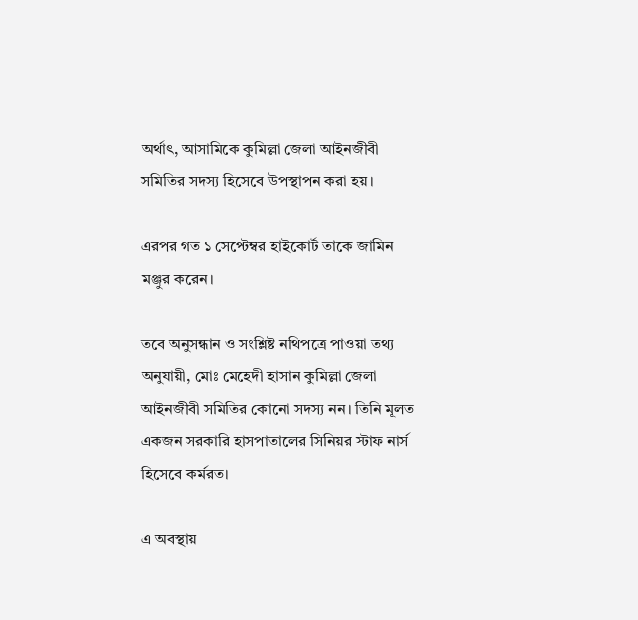অর্থাৎ, আসামিকে কুমিল্লা জেলা আইনজীবী সমিতির সদস্য হিসেবে উপস্থাপন করা হয়।

এরপর গত ১ সেপ্টেম্বর হাইকোর্ট তাকে জামিন মঞ্জুর করেন।

তবে অনুসন্ধান ও সংশ্লিষ্ট নথিপত্রে পাওয়া তথ্য অনুযায়ী, মোঃ মেহেদী হাসান কুমিল্লা জেলা আইনজীবী সমিতির কোনো সদস্য নন। তিনি মূলত একজন সরকারি হাসপাতালের সিনিয়র স্টাফ নার্স হিসেবে কর্মরত।

এ অবস্থায়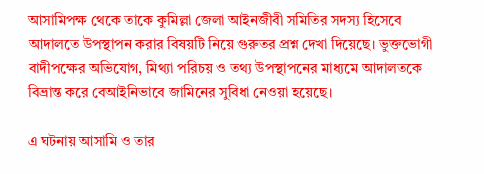আসামিপক্ষ থেকে তাকে কুমিল্লা জেলা আইনজীবী সমিতির সদস্য হিসেবে আদালতে উপস্থাপন করার বিষয়টি নিয়ে গুরুতর প্রশ্ন দেখা দিয়েছে। ভুক্তভোগী বাদীপক্ষের অভিযোগ, মিথ্যা পরিচয় ও তথ্য উপস্থাপনের মাধ্যমে আদালতকে বিভ্রান্ত করে বেআইনিভাবে জামিনের সুবিধা নেওয়া হয়েছে।

এ ঘটনায় আসামি ও তার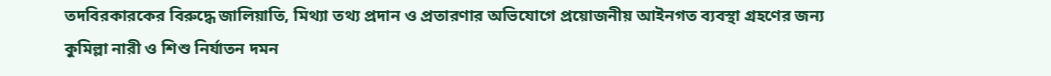তদবিরকারকের বিরুদ্ধে জালিয়াতি, মিথ্যা তথ্য প্রদান ও প্রতারণার অভিযোগে প্রয়োজনীয় আইনগত ব্যবস্থা গ্রহণের জন্য কুমিল্লা নারী ও শিশু নির্যাতন দমন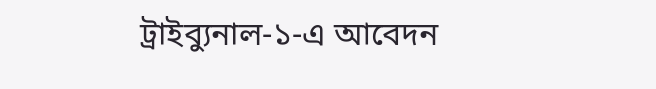ট্রাইব্যুনাল-১-এ আবেদন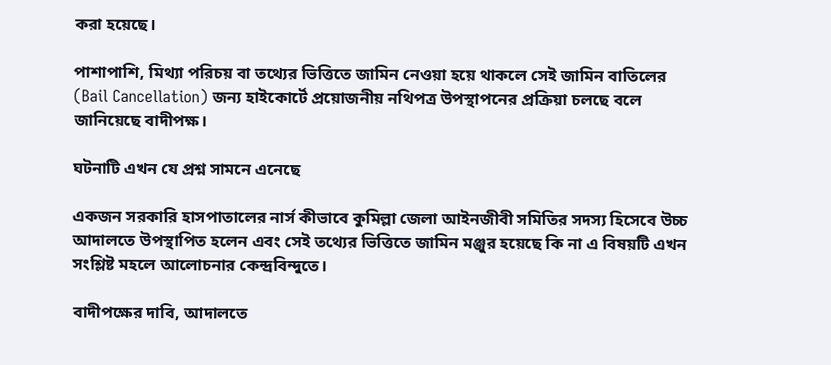করা হয়েছে।

পাশাপাশি, মিথ্যা পরিচয় বা তথ্যের ভিত্তিতে জামিন নেওয়া হয়ে থাকলে সেই জামিন বাতিলের (Bail Cancellation) জন্য হাইকোর্টে প্রয়োজনীয় নথিপত্র উপস্থাপনের প্রক্রিয়া চলছে বলে জানিয়েছে বাদীপক্ষ।

ঘটনাটি এখন যে প্রশ্ন সামনে এনেছে

একজন সরকারি হাসপাতালের নার্স কীভাবে কুমিল্লা জেলা আইনজীবী সমিতির সদস্য হিসেবে উচ্চ আদালতে উপস্থাপিত হলেন এবং সেই তথ্যের ভিত্তিতে জামিন মঞ্জুর হয়েছে কি না এ বিষয়টি এখন সংশ্লিষ্ট মহলে আলোচনার কেন্দ্রবিন্দুতে।

বাদীপক্ষের দাবি, আদালতে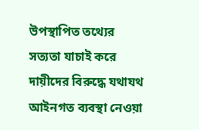উপস্থাপিত তথ্যের সত্যতা যাচাই করে দায়ীদের বিরুদ্ধে যথাযথ আইনগত ব্যবস্থা নেওয়া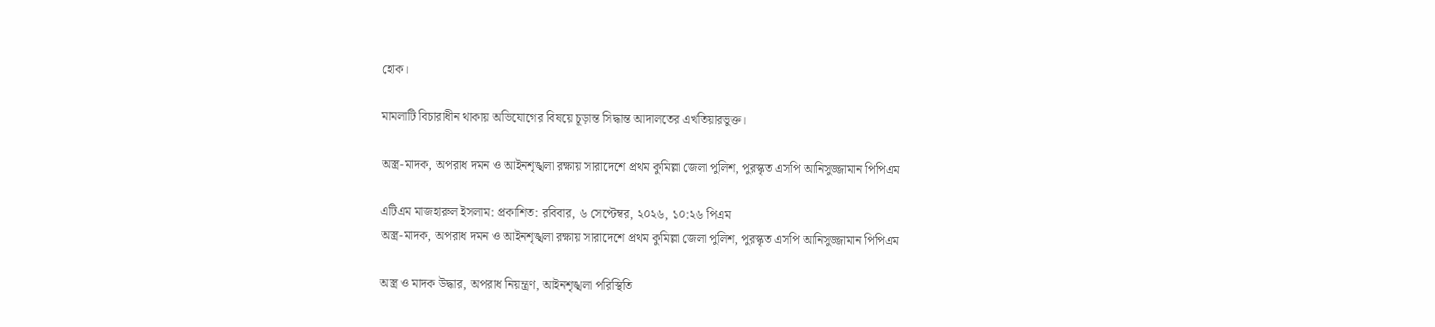হোক।

মামলাটি বিচারাধীন থাকায় অভিযোগের বিষয়ে চূড়ান্ত সিদ্ধান্ত আদালতের এখতিয়ারভুক্ত।

অস্ত্র-মাদক, অপরাধ দমন ও আইনশৃঙ্খলা রক্ষায় সারাদেশে প্রথম কুমিল্লা জেলা পুলিশ, পুরস্কৃত এসপি আনিসুজ্জামান পিপিএম

এটিএম মাজহারুল ইসলাম: প্রকাশিত: রবিবার, ৬ সেপ্টেম্বর, ২০২৬, ১০:২৬ পিএম
অস্ত্র-মাদক, অপরাধ দমন ও আইনশৃঙ্খলা রক্ষায় সারাদেশে প্রথম কুমিল্লা জেলা পুলিশ, পুরস্কৃত এসপি আনিসুজ্জামান পিপিএম

অস্ত্র ও মাদক উদ্ধার, অপরাধ নিয়ন্ত্রণ, আইনশৃঙ্খলা পরিস্থিতি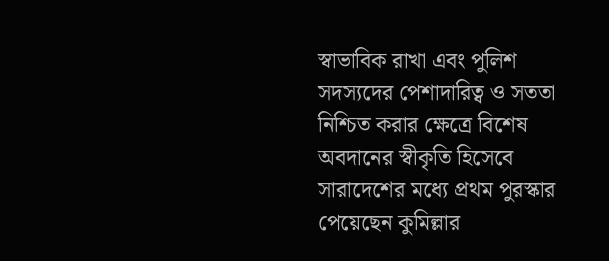স্বাভাবিক রাখা এবং পুলিশ সদস্যদের পেশাদারিত্ব ও সততা নিশ্চিত করার ক্ষেত্রে বিশেষ অবদানের স্বীকৃতি হিসেবে সারাদেশের মধ্যে প্রথম পুরস্কার পেয়েছেন কুমিল্লার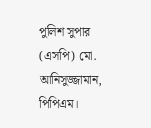পুলিশ সুপার (এসপি) মো. আনিসুজ্জামান, পিপিএম।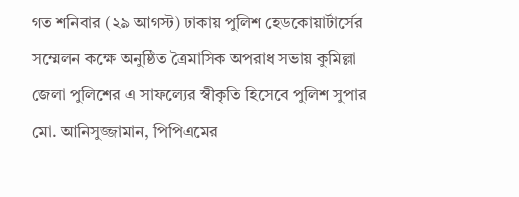গত শনিবার (২৯ আগস্ট) ঢাকায় পুলিশ হেডকোয়ার্টার্সের সম্মেলন কক্ষে অনুষ্ঠিত ত্রৈমাসিক অপরাধ সভায় কুমিল্লা জেলা পুলিশের এ সাফল্যের স্বীকৃতি হিসেবে পুলিশ সুপার মো. আনিসুজ্জামান, পিপিএমের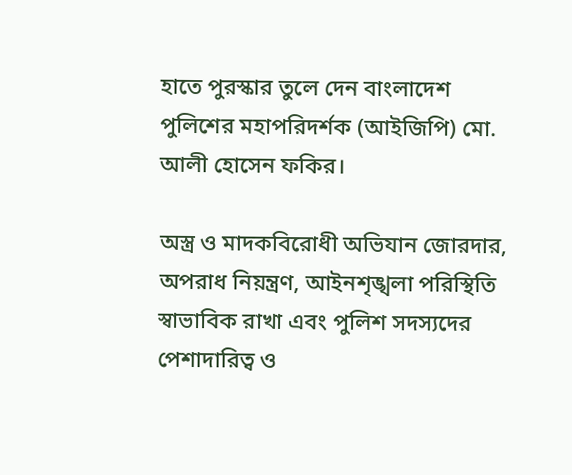হাতে পুরস্কার তুলে দেন বাংলাদেশ পুলিশের মহাপরিদর্শক (আইজিপি) মো. আলী হোসেন ফকির।

অস্ত্র ও মাদকবিরোধী অভিযান জোরদার, অপরাধ নিয়ন্ত্রণ, আইনশৃঙ্খলা পরিস্থিতি স্বাভাবিক রাখা এবং পুলিশ সদস্যদের পেশাদারিত্ব ও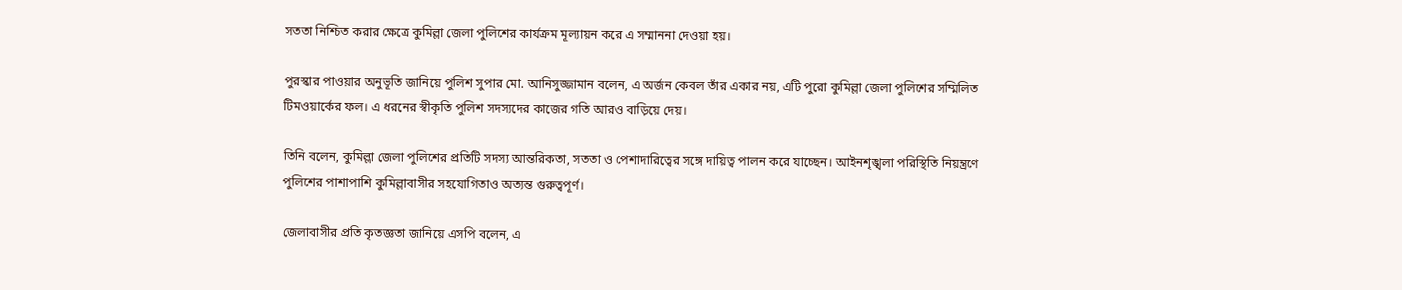সততা নিশ্চিত করার ক্ষেত্রে কুমিল্লা জেলা পুলিশের কার্যক্রম মূল্যায়ন করে এ সম্মাননা দেওয়া হয়।

পুরস্কার পাওয়ার অনুভূতি জানিয়ে পুলিশ সুপার মো. আনিসুজ্জামান বলেন, এ অর্জন কেবল তাঁর একার নয়, এটি পুরো কুমিল্লা জেলা পুলিশের সম্মিলিত টিমওয়ার্কের ফল। এ ধরনের স্বীকৃতি পুলিশ সদস্যদের কাজের গতি আরও বাড়িয়ে দেয়।

তিনি বলেন, কুমিল্লা জেলা পুলিশের প্রতিটি সদস্য আন্তরিকতা, সততা ও পেশাদারিত্বের সঙ্গে দায়িত্ব পালন করে যাচ্ছেন। আইনশৃঙ্খলা পরিস্থিতি নিয়ন্ত্রণে পুলিশের পাশাপাশি কুমিল্লাবাসীর সহযোগিতাও অত্যন্ত গুরুত্বপূর্ণ।

জেলাবাসীর প্রতি কৃতজ্ঞতা জানিয়ে এসপি বলেন, এ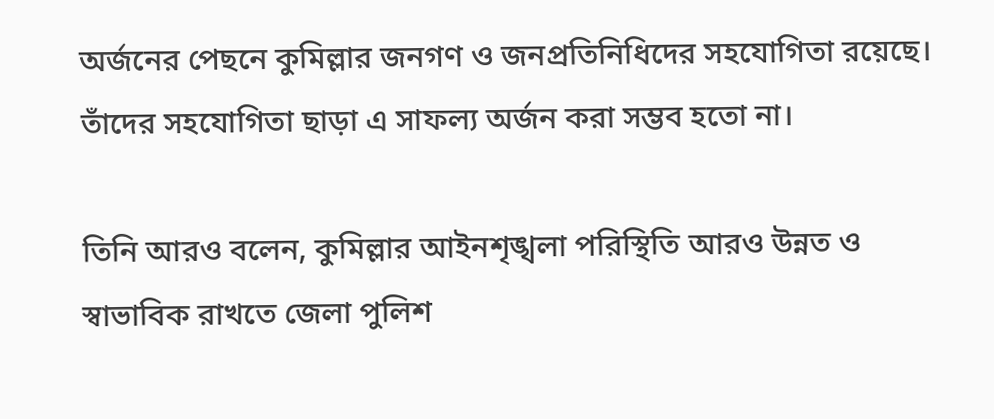অর্জনের পেছনে কুমিল্লার জনগণ ও জনপ্রতিনিধিদের সহযোগিতা রয়েছে। তাঁদের সহযোগিতা ছাড়া এ সাফল্য অর্জন করা সম্ভব হতো না।

তিনি আরও বলেন, কুমিল্লার আইনশৃঙ্খলা পরিস্থিতি আরও উন্নত ও স্বাভাবিক রাখতে জেলা পুলিশ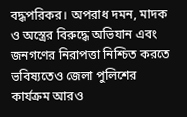বদ্ধপরিকর। অপরাধ দমন, মাদক ও অস্ত্রের বিরুদ্ধে অভিযান এবং জনগণের নিরাপত্তা নিশ্চিত করতে ভবিষ্যতেও জেলা পুলিশের কার্যক্রম আরও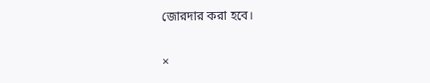জোরদার করা হবে।

×